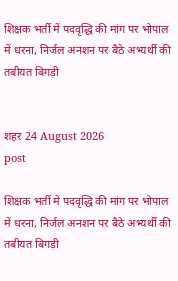शिक्षक भर्ती में पदवृद्धि की मांग पर भोपाल में धरना, निर्जल अनशन पर बैठे अभ्यर्थी की तबीयत बिगड़ी


शहर 24 August 2026
post

शिक्षक भर्ती में पदवृद्धि की मांग पर भोपाल में धरना, निर्जल अनशन पर बैठे अभ्यर्थी की तबीयत बिगड़ी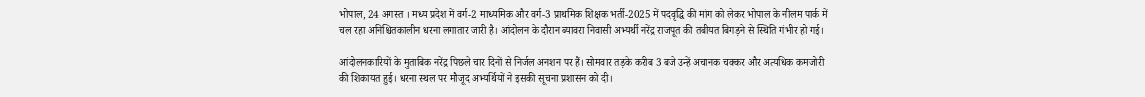भोपाल, 24 अगस्त । मध्य प्रदेश में वर्ग-2 माध्यमिक और वर्ग-3 प्राथमिक शिक्षक भर्ती-2025 में पदवृद्धि की मांग को लेकर भोपाल के नीलम पार्क में चल रहा अनिश्चितकालीन धरना लगातार जारी है। आंदोलन के दौरान ब्यावरा निवासी अभ्यर्थी नरेंद्र राजपूत की तबीयत बिगड़ने से स्थिति गंभीर हो गई।

आंदोलनकारियों के मुताबिक नरेंद्र पिछले चार दिनों से निर्जल अनशन पर हैं। सोमवार तड़के करीब 3 बजे उन्हें अचानक चक्कर और अत्यधिक कमजोरी की शिकायत हुई। धरना स्थल पर मौजूद अभ्यर्थियों ने इसकी सूचना प्रशासन को दी।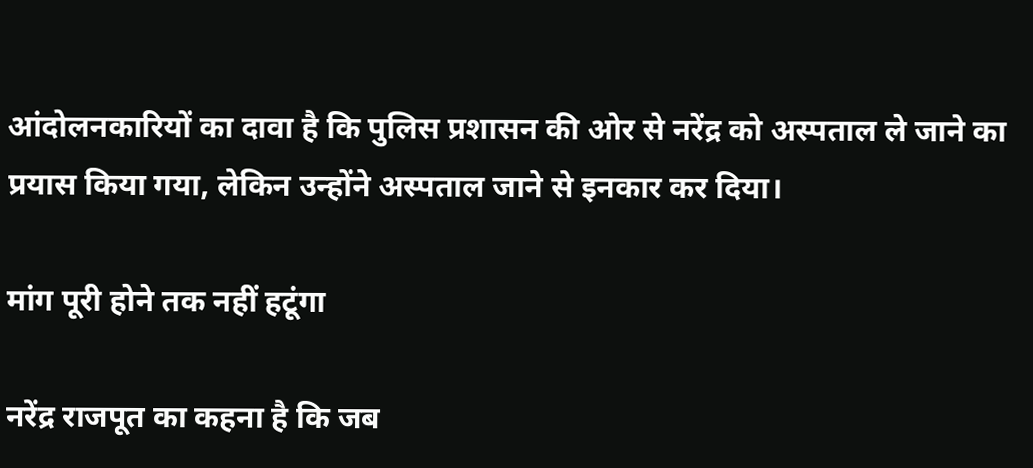आंदोलनकारियों का दावा है कि पुलिस प्रशासन की ओर से नरेंद्र को अस्पताल ले जाने का प्रयास किया गया, लेकिन उन्होंने अस्पताल जाने से इनकार कर दिया।

मांग पूरी होने तक नहीं हटूंगा

नरेंद्र राजपूत का कहना है कि जब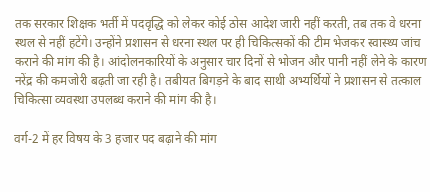तक सरकार शिक्षक भर्ती में पदवृद्धि को लेकर कोई ठोस आदेश जारी नहीं करती, तब तक वे धरना स्थल से नहीं हटेंगे। उन्होंने प्रशासन से धरना स्थल पर ही चिकित्सकों की टीम भेजकर स्वास्थ्य जांच कराने की मांग की है। आंदोलनकारियों के अनुसार चार दिनों से भोजन और पानी नहीं लेने के कारण नरेंद्र की कमजोरी बढ़ती जा रही है। तबीयत बिगड़ने के बाद साथी अभ्यर्थियों ने प्रशासन से तत्काल चिकित्सा व्यवस्था उपलब्ध कराने की मांग की है।

वर्ग-2 में हर विषय के 3 हजार पद बढ़ाने की मांग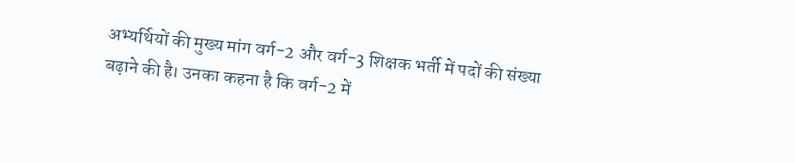अभ्यर्थियों की मुख्य मांग वर्ग-2 और वर्ग-3 शिक्षक भर्ती में पदों की संख्या बढ़ाने की है। उनका कहना है कि वर्ग-2 में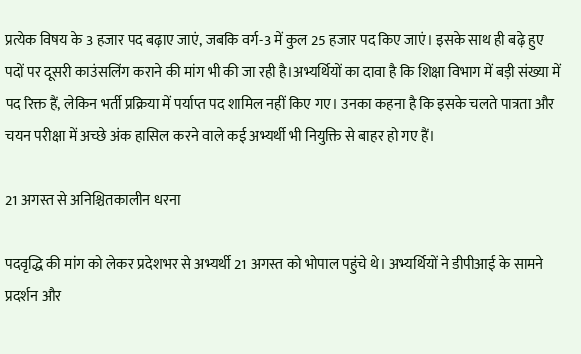प्रत्येक विषय के 3 हजार पद बढ़ाए जाएं, जबकि वर्ग-3 में कुल 25 हजार पद किए जाएं। इसके साथ ही बढ़े हुए पदों पर दूसरी काउंसलिंग कराने की मांग भी की जा रही है।अभ्यर्थियों का दावा है कि शिक्षा विभाग में बड़ी संख्या में पद रिक्त हैं, लेकिन भर्ती प्रक्रिया में पर्याप्त पद शामिल नहीं किए गए। उनका कहना है कि इसके चलते पात्रता और चयन परीक्षा में अच्छे अंक हासिल करने वाले कई अभ्यर्थी भी नियुक्ति से बाहर हो गए हैं।

21 अगस्त से अनिश्चितकालीन धरना

पदवृद्धि की मांग को लेकर प्रदेशभर से अभ्यर्थी 21 अगस्त को भोपाल पहुंचे थे। अभ्यर्थियों ने डीपीआई के सामने प्रदर्शन और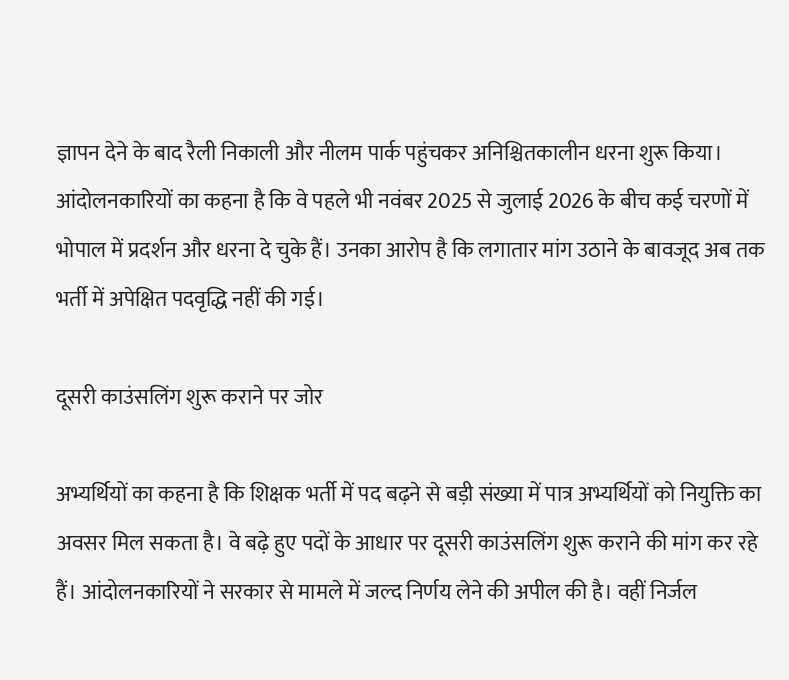ज्ञापन देने के बाद रैली निकाली और नीलम पार्क पहुंचकर अनिश्चितकालीन धरना शुरू किया। आंदोलनकारियों का कहना है कि वे पहले भी नवंबर 2025 से जुलाई 2026 के बीच कई चरणों में भोपाल में प्रदर्शन और धरना दे चुके हैं। उनका आरोप है कि लगातार मांग उठाने के बावजूद अब तक भर्ती में अपेक्षित पदवृद्धि नहीं की गई।

दूसरी काउंसलिंग शुरू कराने पर जोर

अभ्यर्थियों का कहना है कि शिक्षक भर्ती में पद बढ़ने से बड़ी संख्या में पात्र अभ्यर्थियों को नियुक्ति का अवसर मिल सकता है। वे बढ़े हुए पदों के आधार पर दूसरी काउंसलिंग शुरू कराने की मांग कर रहे हैं। आंदोलनकारियों ने सरकार से मामले में जल्द निर्णय लेने की अपील की है। वहीं निर्जल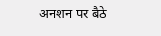अनशन पर बैठे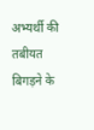अभ्यर्थी की तबीयत बिगड़ने के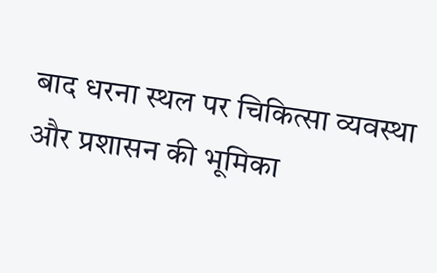बाद धरना स्थल पर चिकित्सा व्यवस्था और प्रशासन की भूमिका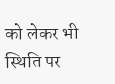को लेकर भी स्थिति पर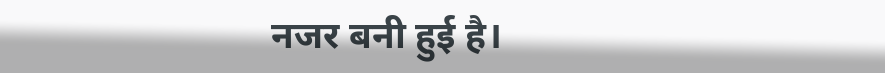नजर बनी हुई है।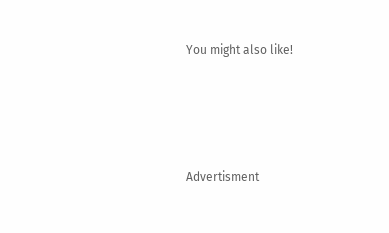You might also like!




Advertisment